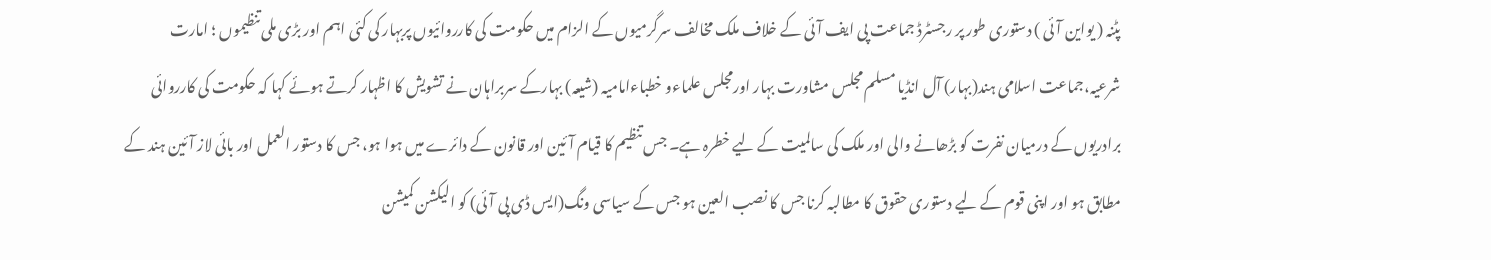پٹنہ ( یواین آئی ) دستوری طور پر رجسٹرڈ جماعت پی ایف آئی کے خلاف ملک مخالف سرگرمیوں کے الزام میں حکومت کی کارروائیوں پربہار کی کئی اہم اور بڑی ملی تنظیموں ؛ امارت شرعیہ،جماعت اسلامی ہند(بہار) آل انڈیا مسلم مجلس مشاورت بہار اورمجلس علماءو خطباءامامیہ (شیعہ) بہارکے سربراہان نے تشویش کا اظہار کرتے ہوئے کہا کہ حکومت کی کارروائی برادریوں کے درمیان نفرت کو بڑھانے والی اور ملک کی سالمیت کے لیے خطرہ ہے۔ جس تنظیم کا قیام آئین اور قانون کے دائرے میں ہوا ہو، جس کا دستور العمل اور بائی لاز آئین ہند کے مطابق ہو اور اپنی قوم کے لیے دستوری حقوق کا مطالبہ کرنا جس کا نصب العین ہو جس کے سیاسی ونگ(ایس ڈی پی آئی) کو الیکشن کمیشن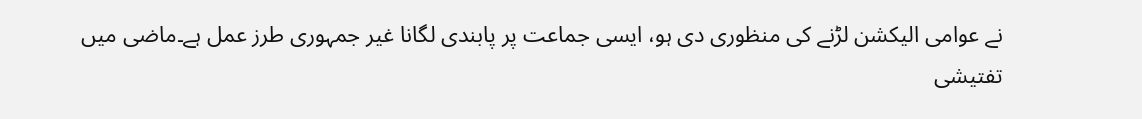نے عوامی الیکشن لڑنے کی منظوری دی ہو، ایسی جماعت پر پابندی لگانا غیر جمہوری طرز عمل ہے۔ماضی میں تفتیشی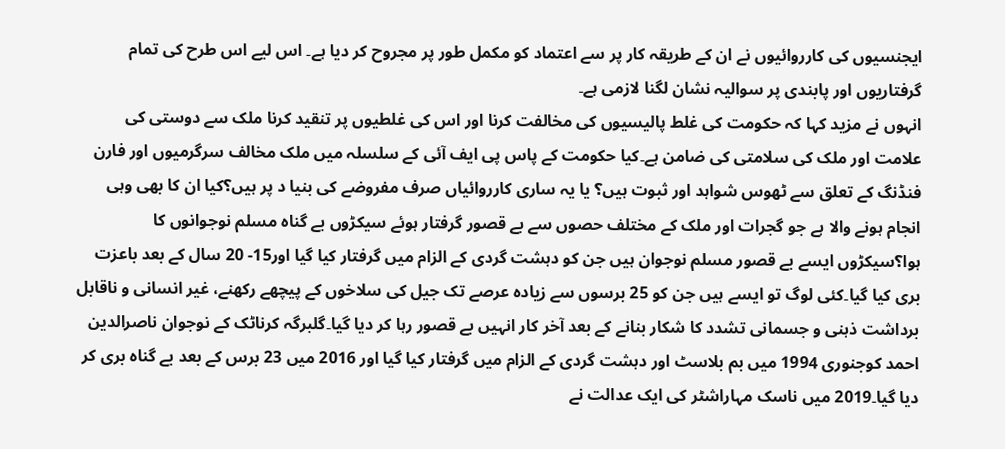ایجنسیوں کی کارروائیوں نے ان کے طریقہ کار پر سے اعتماد کو مکمل طور پر مجروح کر دیا ہے۔ اس لیے اس طرح کی تمام گرفتاریوں اور پابندی پر سوالیہ نشان لگنا لازمی ہے۔
انہوں نے مزید کہا کہ حکومت کی غلط پالیسیوں کی مخالفت کرنا اور اس کی غلطیوں پر تنقید کرنا ملک سے دوستی کی علامت اور ملک کی سلامتی کی ضامن ہے۔کیا حکومت کے پاس پی ایف آئی کے سلسلہ میں ملک مخالف سرگرمیوں اور فارن فنڈنگ کے تعلق سے ٹھوس شواہد اور ثبوت ہیں؟ یا یہ ساری کارروائیاں صرف مفروضے کی بنیا د پر ہیں؟کیا ان کا بھی وہی انجام ہونے والا ہے جو گجرات اور ملک کے مختلف حصوں سے بے قصور گرفتار ہوئے سیکڑوں بے گناہ مسلم نوجوانوں کا ہوا؟سیکڑوں ایسے بے قصور مسلم نوجوان ہیں جن کو دہشت گردی کے الزام میں گرفتار کیا گیا اور15- 20 سال کے بعد باعزت بری کیا گیا۔کئی لوگ تو ایسے ہیں جن کو 25 برسوں سے زیادہ عرصے تک جیل کی سلاخوں کے پیچھے رکھنے، غیر انسانی و ناقابل برداشت ذہنی و جسمانی تشدد کا شکار بنانے کے بعد آخر کار انہیں بے قصور رہا کر دیا گیا۔گلبرگہ کرناٹک کے نوجوان ناصرالدین احمد کوجنوری 1994 میں بم بلاسٹ اور دہشت گردی کے الزام میں گرفتار کیا گیا اور 2016 میں 23 برس کے بعد بے گناہ بری کر دیا گیا۔2019 میں ناسک مہاراشٹر کی ایک عدالت نے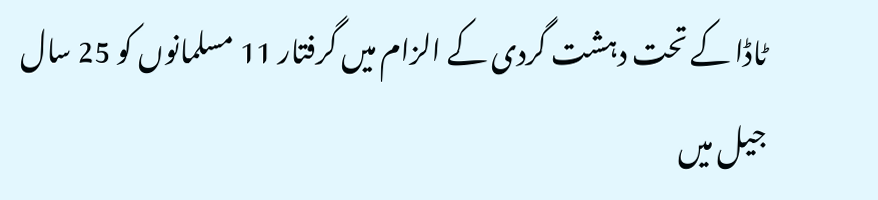ٹاڈا کے تحت دہشت گردی کے الزام میں گرفتار 11 مسلمانوں کو 25 سال جیل میں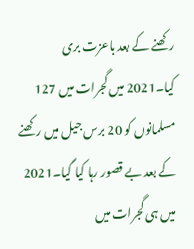رکھنے کے بعد باعزت بری کیا۔2021 میں گجرات میں 127 مسلمانوں کو 20 برس جیل میں رکھنے کے بعد بے قصور رہا کیا گیا۔2021 میں ہی گجرات میں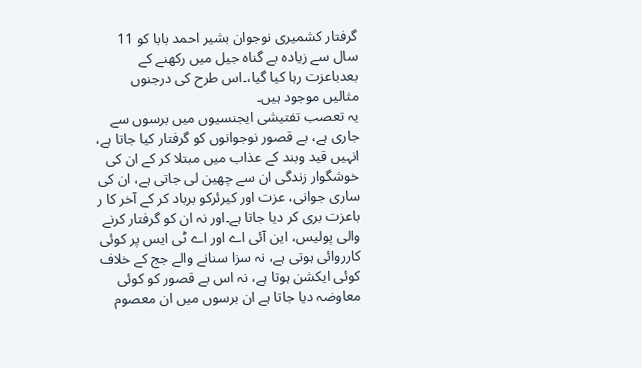گرفتار کشمیری نوجوان بشیر احمد بابا کو 11 سال سے زیادہ بے گناہ جیل میں رکھنے کے بعدباعزت رہا کیا گیا،۔اس طرح کی درجنوں مثالیں موجود ہیں۔
یہ تعصب تفتیشی ایجنسیوں میں برسوں سے جاری ہے، بے قصور نوجوانوں کو گرفتار کیا جاتا ہے، انہیں قید وبند کے عذاب میں مبتلا کر کے ان کی خوشگوار زندگی ان سے چھین لی جاتی ہے، ان کی ساری جوانی، عزت اور کیرئرکو برباد کر کے آخر کا ر باعزت بری کر دیا جاتا ہے۔اور نہ ان کو گرفتار کرنے والی پولیس، این آئی اے اور اے ٹی ایس پر کوئی کارروائی ہوتی ہے، نہ سزا سنانے والے جج کے خلاف کوئی ایکشن ہوتا ہے، نہ اس بے قصور کو کوئی معاوضہ دیا جاتا ہے ان برسوں میں ان معصوم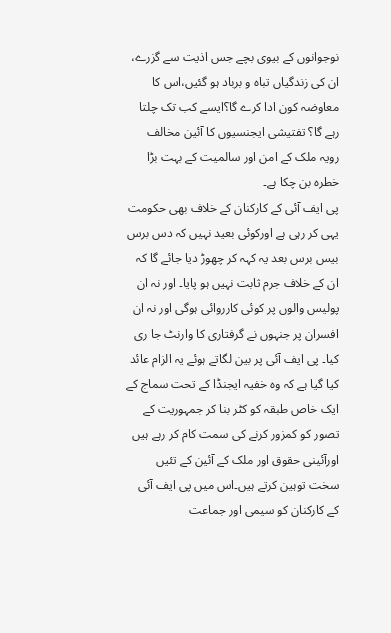نوجوانوں کے بیوی بچے جس اذیت سے گزرے، ان کی زندگیاں تباہ و برباد ہو گئیں،اس کا معاوضہ کون ادا کرے گا؟ایسے کب تک چلتا رہے گا؟ تفتیشی ایجنسیوں کا آئین مخالف رویہ ملک کے امن اور سالمیت کے بہت بڑا خطرہ بن چکا ہے۔
پی ایف آئی کے کارکنان کے خلاف بھی حکومت یہی کر رہی ہے اورکوئی بعید نہیں کہ دس برس بیس برس بعد یہ کہہ کر چھوڑ دیا جائے گا کہ ان کے خلاف جرم ثابت نہیں ہو پایا۔ اور نہ ان پولیس والوں پر کوئی کارروائی ہوگی اور نہ ان افسران پر جنہوں نے گرفتاری کا وارنٹ جا ری کیا۔ پی ایف آئی پر بین لگاتے ہوئے یہ الزام عائد کیا گیا ہے کہ وہ خفیہ ایجنڈا کے تحت سماج کے ایک خاص طبقہ کو کٹر بنا کر جمہوریت کے تصور کو کمزور کرنے کی سمت کام کر رہے ہیں اورآئینی حقوق اور ملک کے آئین کے تئیں سخت توہین کرتے ہیں۔اس میں پی ایف آئی کے کارکنان کو سیمی اور جماعت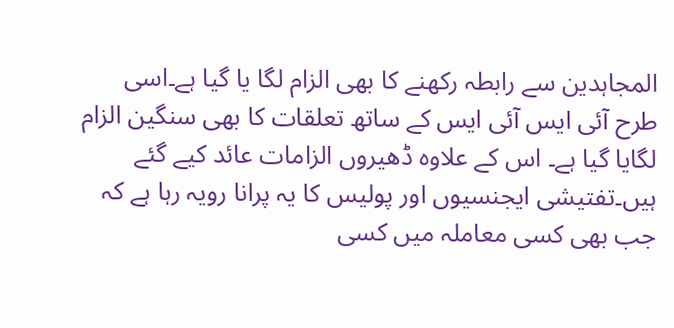المجاہدین سے رابطہ رکھنے کا بھی الزام لگا یا گیا ہے۔اسی طرح آئی ایس آئی ایس کے ساتھ تعلقات کا بھی سنگین الزام لگایا گیا ہے۔ اس کے علاوہ ڈھیروں الزامات عائد کیے گئے ہیں۔تفتیشی ایجنسیوں اور پولیس کا یہ پرانا رویہ رہا ہے کہ جب بھی کسی معاملہ میں کسی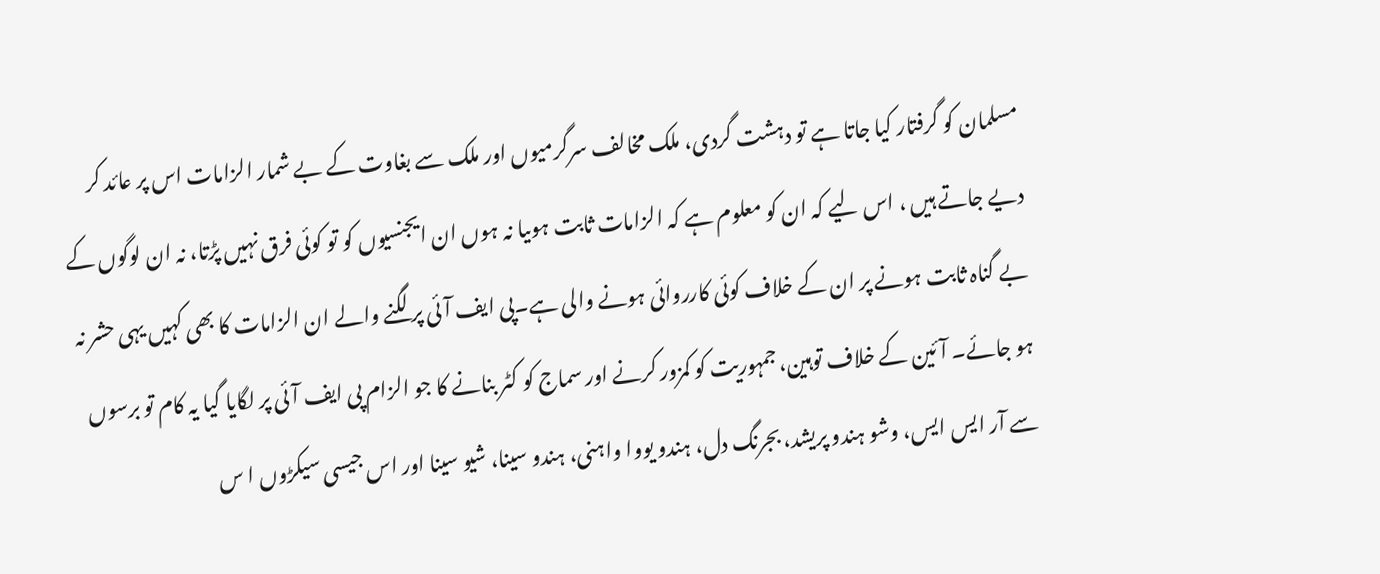مسلمان کو گرفتار کیا جاتا ہے تو دہشت گردی، ملک مخالف سرگرمیوں اور ملک سے بغاوت کے بے شمار الزامات اس پر عائد کر دیے جاتے ہیں ، اس لیے کہ ان کو معلوم ہے کہ الزامات ثابت ہوںیا نہ ہوں ان ایجنسیوں کو تو کوئی فرق نہیں پڑتا، نہ ان لوگوں کے بے گناہ ثابت ہونے پر ان کے خلاف کوئی کارروائی ہونے والی ہے۔پی ایف آئی پر لگنے والے ان الزامات کا بھی کہیں یہی حشر نہ ہو جائے۔ آئین کے خلاف توہین، جمہوریت کو کمزور کرنے اور سماج کو کٹر بنانے کا جو الزام پی ایف آئی پر لگایا گیا یہ کام تو برسوں سے آر ایس ایس، وشو ہندو پریشد، بجرنگ دل، ہندو یووا واہنی، ہندو سینا، شیو سینا اور اس جیسی سیکڑوں ا س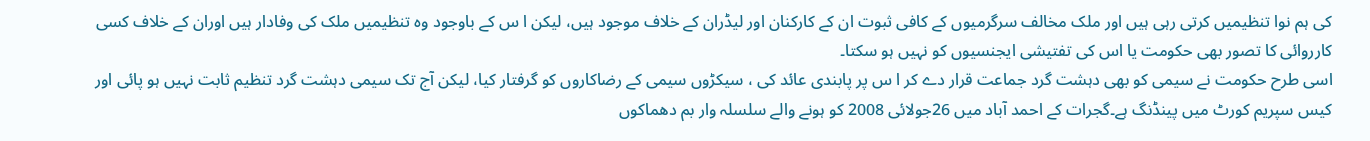کی ہم نوا تنظیمیں کرتی رہی ہیں اور ملک مخالف سرگرمیوں کے کافی ثبوت ان کے کارکنان اور لیڈران کے خلاف موجود ہیں، لیکن ا س کے باوجود وہ تنظیمیں ملک کی وفادار ہیں اوران کے خلاف کسی کارروائی کا تصور بھی حکومت یا اس کی تفتیشی ایجنسیوں کو نہیں ہو سکتا۔
اسی طرح حکومت نے سیمی کو بھی دہشت گرد جماعت قرار دے کر ا س پر پابندی عائد کی ، سیکڑوں سیمی کے رضاکاروں کو گرفتار کیا، لیکن آج تک سیمی دہشت گرد تنظیم ثابت نہیں ہو پائی اور کیس سپریم کورٹ میں پینڈنگ ہے۔گجرات کے احمد آباد میں 26جولائی 2008 کو ہونے والے سلسلہ وار بم دھماکوں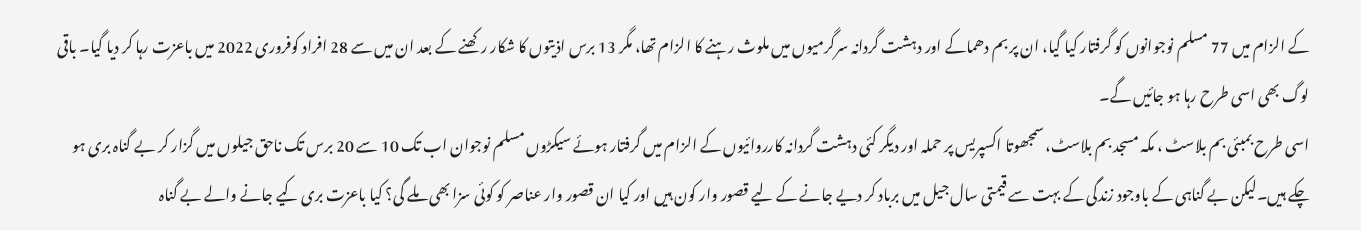کے الزام میں 77 مسلم نوجوانوں کو گرفتار کیا گیا، ان پر بم دھماکے اور دہشت گردانہ سرگرمیوں میں ملوث رہنے کا الزام تھا، مگر 13 برس اذیتوں کا شکار رکھنے کے بعد ان میں سے 28 افراد کوفروری 2022 میں باعزت رہا کر دیا گیا۔ باقی لوگ بھی اسی طرح رہا ہو جائیں گے۔
اسی طرح بمبئی بم بلاسٹ ، مکہ مسجد بم بلاسٹ، سمجھوتا اکسپریس پر حملہ اور دیگر کئی دہشت گردانہ کارروائیوں کے الزام میں گرفتار ہوئے سیکڑوں مسلم نوجوان اب تک 10 سے 20 برس تک ناحق جیلوں میں گزار کر بے گناہ بری ہو چکے ہیں۔لیکن بے گناہی کے باوجود زندگی کے بہت سے قیمتی سال جیل میں برباد کر دیے جانے کے لیے قصور وار کون ہیں اور کیا ان قصور وار عناصر کو کوئی سزا بھی ملے گی؟ کیا باعزت بری کیے جانے والے بے گناہ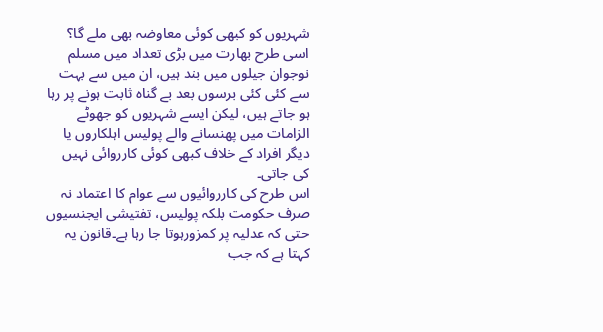شہریوں کو کبھی کوئی معاوضہ بھی ملے گا؟ اسی طرح بھارت میں بڑی تعداد میں مسلم نوجوان جیلوں میں بند ہیں، ان میں سے بہت سے کئی کئی برسوں بعد بے گناہ ثابت ہونے پر رہا ہو جاتے ہیں، لیکن ایسے شہریوں کو جھوٹے الزامات میں پھنسانے والے پولیس اہلکاروں یا دیگر افراد کے خلاف کبھی کوئی کارروائی نہیں کی جاتی۔
اس طرح کی کارروائیوں سے عوام کا اعتماد نہ صرف حکومت بلکہ پولیس، تفتیشی ایجنسیوں حتی کہ عدلیہ پر کمزورہوتا جا رہا ہے۔قانون یہ کہتا ہے کہ جب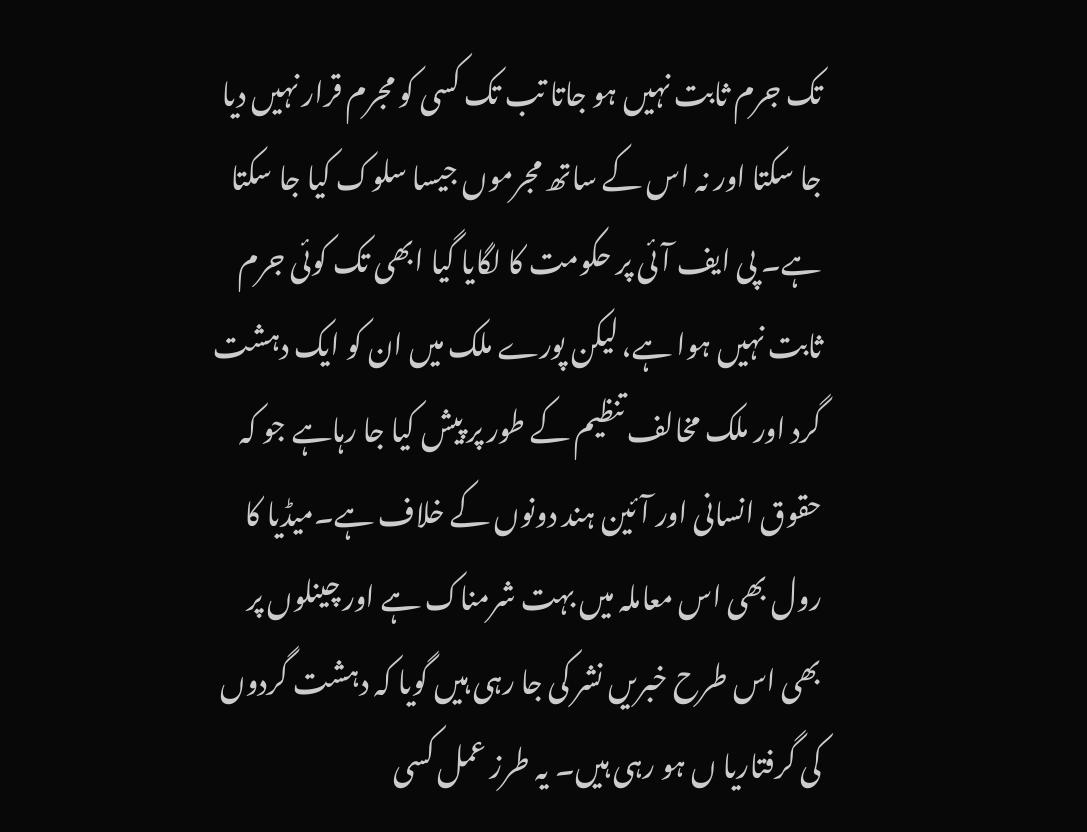تک جرم ثابت نہیں ہو جاتا تب تک کسی کو مجرم قرار نہیں دیا جا سکتا اور نہ اس کے ساتھ مجرموں جیسا سلوک کیا جا سکتا ہے۔ پی ایف آئی پر حکومت کا لگایا گیا ابھی تک کوئی جرم ثابت نہیں ہوا ہے، لیکن پورے ملک میں ان کو ایک دہشت گرد اور ملک مخالف تنظیم کے طور پر پیش کیا جا رہاہے جو کہ حقوق انسانی اور آئین ہند دونوں کے خلاف ہے۔میڈیا کا رول بھی اس معاملہ میں بہت شرمناک ہے اور چینلوں پر بھی اس طرح خبریں نشر کی جا رہی ہیں گویا کہ دہشت گردوں کی گرفتاریا ں ہو رہی ہیں۔ یہ طرز عمل کسی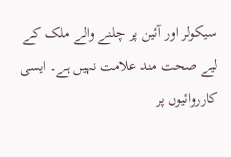سیکولر اور آئین پر چلنے والے ملک کے لیے صحت مند علامت نہیں ہے۔ ایسی کارروائیوں پر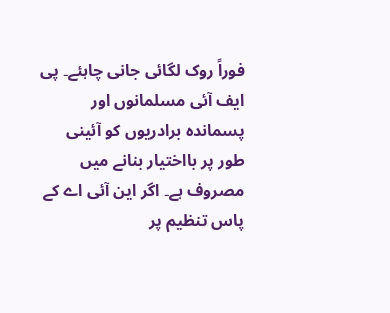فوراً روک لگائی جانی چاہئے۔ پی ایف آئی مسلمانوں اور پسماندہ برادریوں کو آئینی طور پر بااختیار بنانے میں مصروف ہے۔ اگر این آئی اے کے پاس تنظیم پر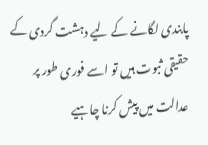پابندی لگانے کے لیے دہشت گردی کے حقیقی ثبوت ہیں تو اسے فوری طور پر عدالت میں پیش کرنا چاہیے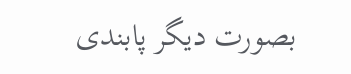بصورت دیگر پابندی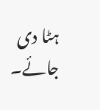ہٹا دی جائے۔